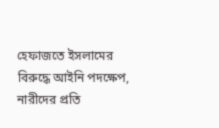হেফাজতে ইসলামের বিরুদ্ধে আইনি পদক্ষেপ, নারীদের প্রতি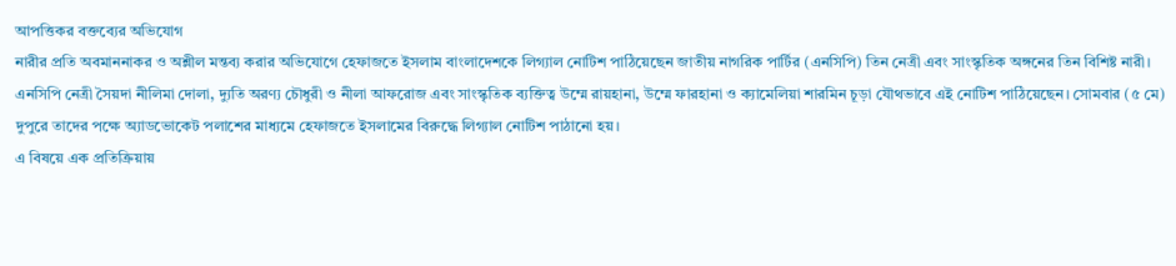আপত্তিকর বক্তব্যের অভিযোগ
নারীর প্রতি অবমাননাকর ও অশ্লীল মন্তব্য করার অভিযোগে হেফাজতে ইসলাম বাংলাদেশকে লিগ্যাল নোটিশ পাঠিয়েছেন জাতীয় নাগরিক পার্টির (এনসিপি) তিন নেত্রী এবং সাংস্কৃতিক অঙ্গনের তিন বিশিষ্ট নারী।
এনসিপি নেত্রী সৈয়দা নীলিমা দোলা, দ্যুতি অরণ্য চৌধুরী ও নীলা আফরোজ এবং সাংস্কৃতিক ব্যক্তিত্ব উম্মে রায়হানা, উম্মে ফারহানা ও ক্যামেলিয়া শারমিন চূড়া যৌথভাবে এই নোটিশ পাঠিয়েছেন। সোমবার (৫ মে) দুপুরে তাদের পক্ষে অ্যাডভোকেট পলাশের মাধ্যমে হেফাজতে ইসলামের বিরুদ্ধে লিগ্যাল নোটিশ পাঠানো হয়।
এ বিষয়ে এক প্রতিক্রিয়ায়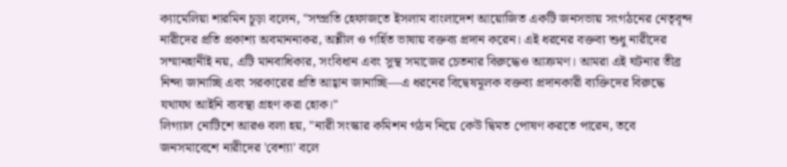ক্যামেলিয়া শারমিন চূড়া বলেন, "সম্প্রতি হেফাজতে ইসলাম বাংলাদেশ আয়োজিত একটি জনসভায় সংগঠনের নেতৃবৃন্দ নারীদের প্রতি প্রকাশ্য অবমাননাকর, অশ্লীল ও গর্হিত ভাষায় বক্তব্য প্রদান করেন। এই ধরনের বক্তব্য শুধু নারীদের সম্মানহানীই নয়, এটি মানবাধিকার, সংবিধান এবং সুস্থ সমাজের চেতনার বিরুদ্ধেও আক্রমণ। আমরা এই ঘটনার তীব্র নিন্দা জানাচ্ছি এবং সরকারের প্রতি আহ্বান জানাচ্ছি—এ ধরনের বিদ্বেষমূলক বক্তব্য প্রদানকারী ব্যক্তিদের বিরুদ্ধে যথাযথ আইনি ব্যবস্থা গ্রহণ করা হোক।"
লিগ্যাল নোটিশে আরও বলা হয়, "নারী সংস্কার কমিশন গঠন নিয়ে কেউ দ্বিমত পোষণ করতে পারেন, তবে জনসমাবেশে নারীদের 'বেশ্যা' বলে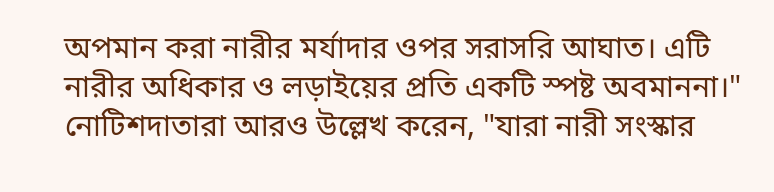অপমান করা নারীর মর্যাদার ওপর সরাসরি আঘাত। এটি নারীর অধিকার ও লড়াইয়ের প্রতি একটি স্পষ্ট অবমাননা।"
নোটিশদাতারা আরও উল্লেখ করেন, "যারা নারী সংস্কার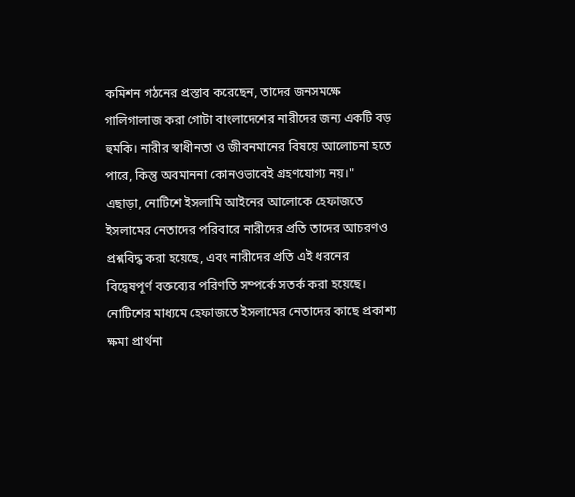কমিশন গঠনের প্রস্তাব করেছেন, তাদের জনসমক্ষে গালিগালাজ করা গোটা বাংলাদেশের নারীদের জন্য একটি বড় হুমকি। নারীর স্বাধীনতা ও জীবনমানের বিষয়ে আলোচনা হতে পারে, কিন্তু অবমাননা কোনওভাবেই গ্রহণযোগ্য নয়।"
এছাড়া, নোটিশে ইসলামি আইনের আলোকে হেফাজতে ইসলামের নেতাদের পরিবারে নারীদের প্রতি তাদের আচরণও প্রশ্নবিদ্ধ করা হয়েছে, এবং নারীদের প্রতি এই ধরনের বিদ্বেষপূর্ণ বক্তব্যের পরিণতি সম্পর্কে সতর্ক করা হয়েছে।
নোটিশের মাধ্যমে হেফাজতে ইসলামের নেতাদের কাছে প্রকাশ্য ক্ষমা প্রার্থনা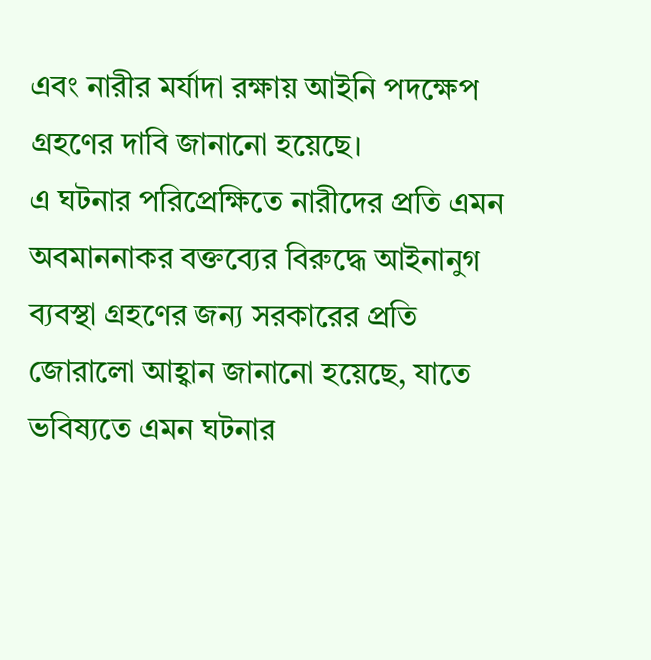এবং নারীর মর্যাদা রক্ষায় আইনি পদক্ষেপ গ্রহণের দাবি জানানো হয়েছে।
এ ঘটনার পরিপ্রেক্ষিতে নারীদের প্রতি এমন অবমাননাকর বক্তব্যের বিরুদ্ধে আইনানুগ ব্যবস্থা গ্রহণের জন্য সরকারের প্রতি জোরালো আহ্বান জানানো হয়েছে, যাতে ভবিষ্যতে এমন ঘটনার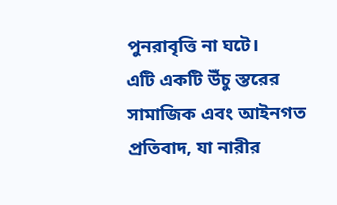পুনরাবৃত্তি না ঘটে।
এটি একটি উঁচু স্তরের সামাজিক এবং আইনগত প্রতিবাদ, যা নারীর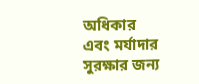অধিকার এবং মর্যাদার সুরক্ষার জন্য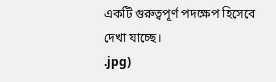একটি গুরুত্বপূর্ণ পদক্ষেপ হিসেবে দেখা যাচ্ছে।
.jpg)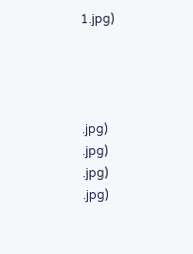1.jpg)




.jpg)
.jpg)
.jpg)
.jpg)